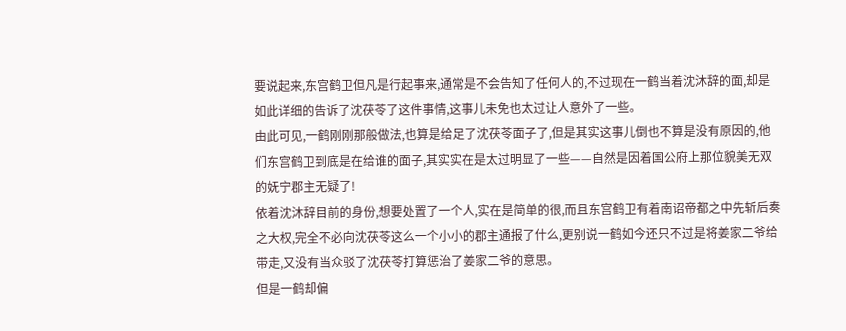要说起来,东宫鹤卫但凡是行起事来,通常是不会告知了任何人的,不过现在一鹤当着沈沐辞的面,却是如此详细的告诉了沈茯苓了这件事情,这事儿未免也太过让人意外了一些。
由此可见,一鹤刚刚那般做法,也算是给足了沈茯苓面子了,但是其实这事儿倒也不算是没有原因的,他们东宫鹤卫到底是在给谁的面子,其实实在是太过明显了一些——自然是因着国公府上那位貌美无双的妩宁郡主无疑了!
依着沈沐辞目前的身份,想要处置了一个人,实在是简单的很,而且东宫鹤卫有着南诏帝都之中先斩后奏之大权,完全不必向沈茯苓这么一个小小的郡主通报了什么,更别说一鹤如今还只不过是将姜家二爷给带走,又没有当众驳了沈茯苓打算惩治了姜家二爷的意思。
但是一鹤却偏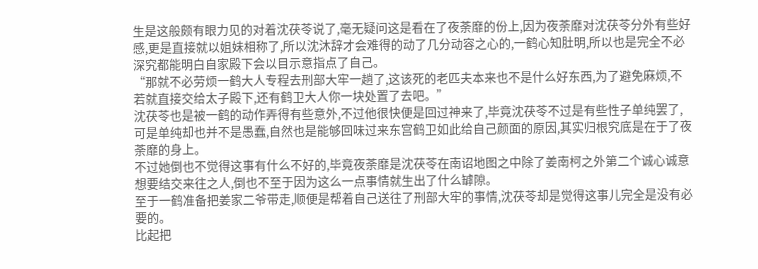生是这般颇有眼力见的对着沈茯苓说了,毫无疑问这是看在了夜荼靡的份上,因为夜荼靡对沈茯苓分外有些好感,更是直接就以姐妹相称了,所以沈沐辞才会难得的动了几分动容之心的,一鹤心知肚明,所以也是完全不必深究都能明白自家殿下会以目示意指点了自己。
“那就不必劳烦一鹤大人专程去刑部大牢一趟了,这该死的老匹夫本来也不是什么好东西,为了避免麻烦,不若就直接交给太子殿下,还有鹤卫大人你一块处置了去吧。”
沈茯苓也是被一鹤的动作弄得有些意外,不过他很快便是回过神来了,毕竟沈茯苓不过是有些性子单纯罢了,可是单纯却也并不是愚蠢,自然也是能够回味过来东宫鹤卫如此给自己颜面的原因,其实归根究底是在于了夜荼靡的身上。
不过她倒也不觉得这事有什么不好的,毕竟夜荼靡是沈茯苓在南诏地图之中除了姜南柯之外第二个诚心诚意想要结交来往之人,倒也不至于因为这么一点事情就生出了什么罅隙。
至于一鹤准备把姜家二爷带走,顺便是帮着自己送往了刑部大牢的事情,沈茯苓却是觉得这事儿完全是没有必要的。
比起把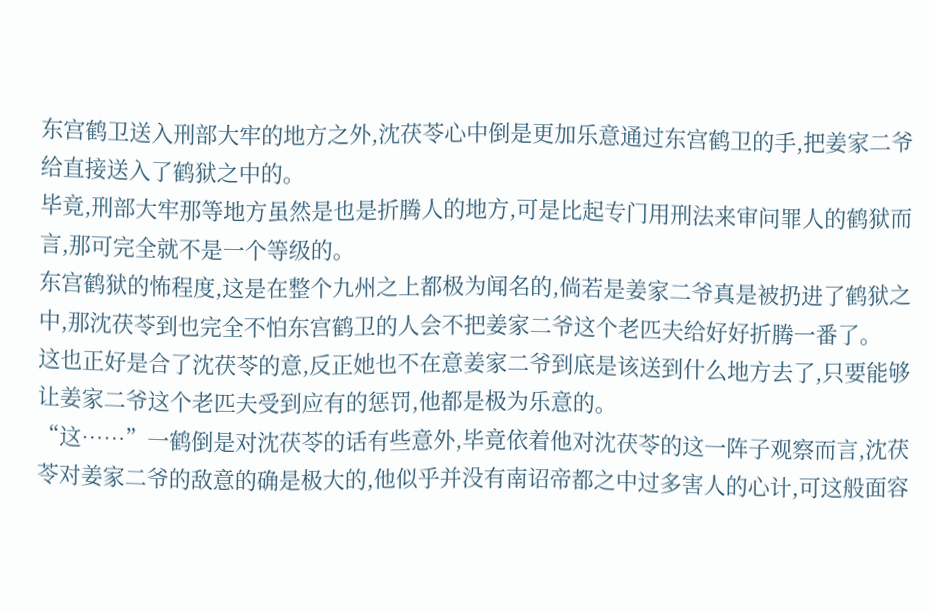东宫鹤卫送入刑部大牢的地方之外,沈茯苓心中倒是更加乐意通过东宫鹤卫的手,把姜家二爷给直接送入了鹤狱之中的。
毕竟,刑部大牢那等地方虽然是也是折腾人的地方,可是比起专门用刑法来审问罪人的鹤狱而言,那可完全就不是一个等级的。
东宫鹤狱的怖程度,这是在整个九州之上都极为闻名的,倘若是姜家二爷真是被扔进了鹤狱之中,那沈茯苓到也完全不怕东宫鹤卫的人会不把姜家二爷这个老匹夫给好好折腾一番了。
这也正好是合了沈茯苓的意,反正她也不在意姜家二爷到底是该送到什么地方去了,只要能够让姜家二爷这个老匹夫受到应有的惩罚,他都是极为乐意的。
“这……”一鹤倒是对沈茯苓的话有些意外,毕竟依着他对沈茯苓的这一阵子观察而言,沈茯苓对姜家二爷的敌意的确是极大的,他似乎并没有南诏帝都之中过多害人的心计,可这般面容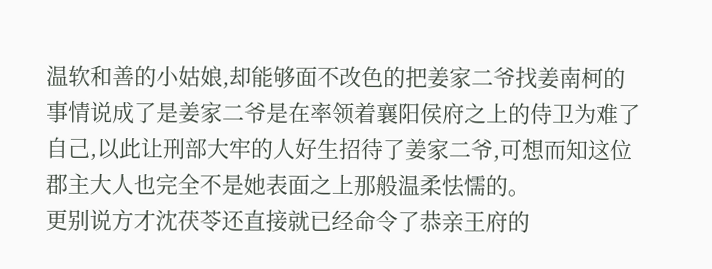温软和善的小姑娘,却能够面不改色的把姜家二爷找姜南柯的事情说成了是姜家二爷是在率领着襄阳侯府之上的侍卫为难了自己,以此让刑部大牢的人好生招待了姜家二爷,可想而知这位郡主大人也完全不是她表面之上那般温柔怯懦的。
更别说方才沈茯苓还直接就已经命令了恭亲王府的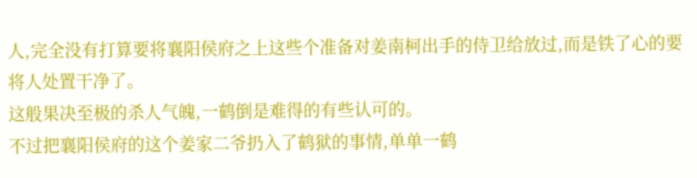人,完全没有打算要将襄阳侯府之上这些个准备对姜南柯出手的侍卫给放过,而是铁了心的要将人处置干净了。
这般果决至极的杀人气魄,一鹤倒是难得的有些认可的。
不过把襄阳侯府的这个姜家二爷扔入了鹤狱的事情,单单一鹤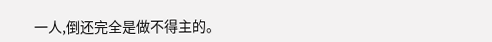一人,倒还完全是做不得主的。